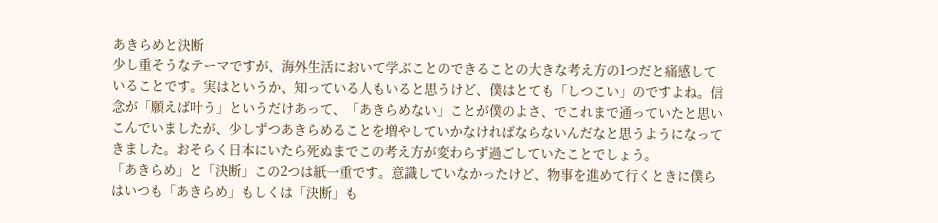あきらめと決断
少し重そうなテーマですが、海外生活において学ぶことのできることの大きな考え方の1つだと痛感していることです。実はというか、知っている人もいると思うけど、僕はとても「しつこい」のですよね。信念が「願えば叶う」というだけあって、「あきらめない」ことが僕のよさ、でこれまで通っていたと思いこんでいましたが、少しずつあきらめることを増やしていかなければならないんだなと思うようになってきました。おそらく日本にいたら死ぬまでこの考え方が変わらず過ごしていたことでしょう。
「あきらめ」と「決断」この2つは紙一重です。意識していなかったけど、物事を進めて行くときに僕らはいつも「あきらめ」もしくは「決断」も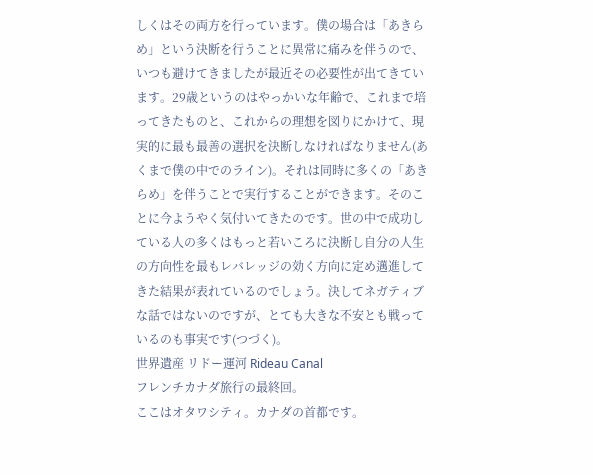しくはその両方を行っています。僕の場合は「あきらめ」という決断を行うことに異常に痛みを伴うので、いつも避けてきましたが最近その必要性が出てきています。29歳というのはやっかいな年齢で、これまで培ってきたものと、これからの理想を図りにかけて、現実的に最も最善の選択を決断しなければなりません(あくまで僕の中でのライン)。それは同時に多くの「あきらめ」を伴うことで実行することができます。そのことに今ようやく気付いてきたのです。世の中で成功している人の多くはもっと若いころに決断し自分の人生の方向性を最もレバレッジの効く方向に定め邁進してきた結果が表れているのでしょう。決してネガティブな話ではないのですが、とても大きな不安とも戦っているのも事実です(つづく)。
世界遺産 リドー運河 Rideau Canal
フレンチカナダ旅行の最終回。
ここはオタワシティ。カナダの首都です。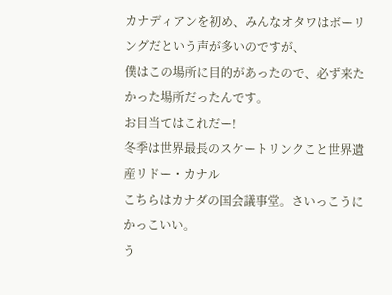カナディアンを初め、みんなオタワはボーリングだという声が多いのですが、
僕はこの場所に目的があったので、必ず来たかった場所だったんです。
お目当てはこれだー!
冬季は世界最長のスケートリンクこと世界遺産リドー・カナル
こちらはカナダの国会議事堂。さいっこうにかっこいい。
う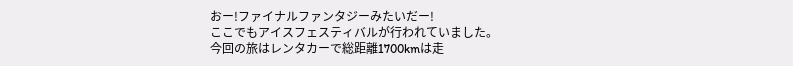おー!ファイナルファンタジーみたいだー!
ここでもアイスフェスティバルが行われていました。
今回の旅はレンタカーで総距離1700kmは走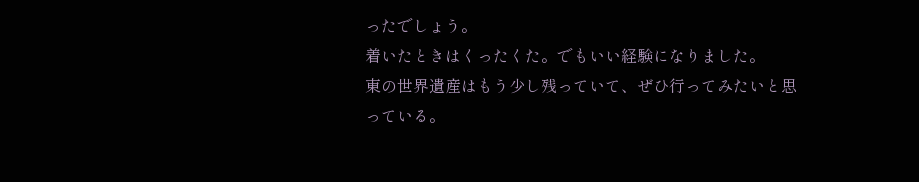ったでしょう。
着いたときはくったくた。でもいい経験になりました。
東の世界遺産はもう少し残っていて、ぜひ行ってみたいと思っている。